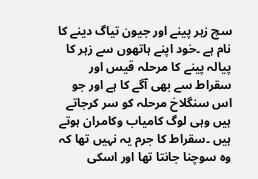سچ زہر پینے اور جیون تیاگ دینے کا نام ہے ۔خود اپنے ہاتھوں سے زہر کا پیالہ پینے کا مرحلہ قیس اور سقراط سے بھی آگے کا ہے اور جو اس سنگلاخ مرحلہ کو سر کرجاتے ہیں وہی لوگ کامیاب وکامران ہوتے ہیں ۔سقراط کا جرم یہ نہیں تھا کہ وہ سوچنا جانتا تھا اور اسکی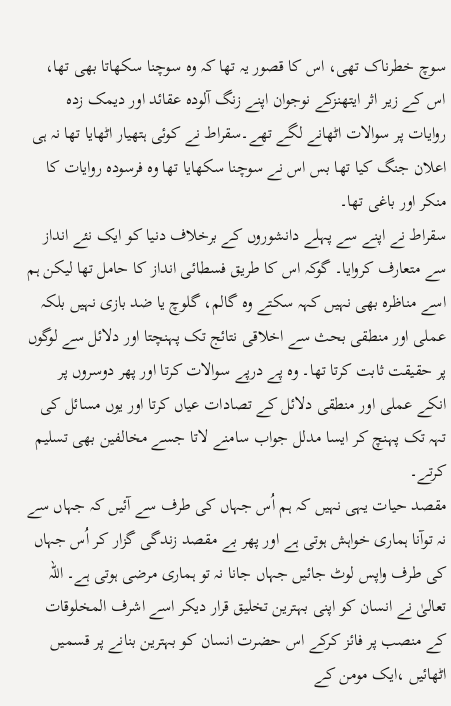سوچ خطرناک تھی، اس کا قصور یہ تھا کہ وہ سوچنا سکھاتا بھی تھا، اس کے زیر اثر ایتھنزکے نوجوان اپنے زنگ آلودہ عقائد اور دیمک زدہ روایات پر سوالات اٹھانے لگے تھے۔سقراط نے کوئی ہتھیار اٹھایا تھا نہ ہی اعلان جنگ کیا تھا بس اس نے سوچنا سکھایا تھا وہ فرسودہ روایات کا منکر اور باغی تھا۔
سقراط نے اپنے سے پہلے دانشوروں کے برخلاف دنیا کو ایک نئے انداز سے متعارف کروایا۔ گوکہ اس کا طریق فسطائی انداز کا حامل تھا لیکن ہم اسے مناظرہ بھی نہیں کہہ سکتے وہ گالم، گلوچ یا ضد بازی نہیں بلکہ عملی اور منطقی بحث سے اخلاقی نتائج تک پہنچتا اور دلائل سے لوگوں پر حقیقت ثابت کرتا تھا۔ وہ پے درپے سوالات کرتا اور پھر دوسروں پر انکے عملی اور منطقی دلائل کے تصادات عیاں کرتا اور یوں مسائل کی تہہ تک پہنچ کر ایسا مدلل جواب سامنے لاتا جسے مخالفین بھی تسلیم کرتے۔
مقصد حیات یہی نہیں کہ ہم اُس جہاں کی طرف سے آئیں کہ جہاں سے نہ توآنا ہماری خواہش ہوتی ہے اور پھر بے مقصد زندگی گزار کر اُس جہاں کی طرف واپس لوٹ جائیں جہاں جانا نہ تو ہماری مرضی ہوتی ہے۔ اللہ تعالیٰ نے انسان کو اپنی بہترین تخلیق قرار دیکر اسے اشرف المخلوقات کے منصب پر فائز کرکے اس حضرت انسان کو بہترین بنانے پر قسمیں اٹھائیں ،ایک مومن کے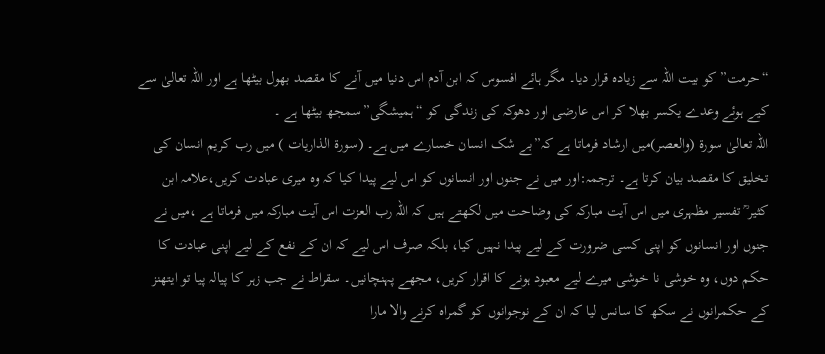“حرمت” کو بیت اللہ سے زیادہ قرار دیا۔ مگر ہائے افسوس کہ ابن آدم اس دنیا میں آنے کا مقصد بھول بیٹھا ہے اور اللہ تعالیٰ سے کیے ہوئے وعدے یکسر بھلا کر اس عارضی اور دھوکہ کی زندگی کو “ہمیشگی”سمجھ بیٹھا ہے ۔
اللہ تعالیٰ سورة (والعصر)میں ارشاد فرماتا ہے کہ”بے شک انسان خسارے میں ہے۔ (سورة الذاریات ) میں رب کریم انسان کی تخلیق کا مقصد بیان کرتا ہے۔ ترجمہ:اور میں نے جنوں اور انسانوں کو اس لیے پیدا کیا کہ وہ میری عبادت کریں،علامہ ابن کثیر ؒ تفسیر مظہری میں اس آیت مبارکہ کی وضاحت میں لکھتے ہیں کہ اللہ رب العزت اس آیت مبارکہ میں فرماتا ہے ،میں نے جنوں اور انسانوں کو اپنی کسی ضرورت کے لیے پیدا نہیں کیا، بلکہ صرف اس لیے کہ ان کے نفع کے لیے اپنی عبادت کا حکم دوں، وہ خوشی نا خوشی میرے لیے معبود ہونے کا اقرار کریں، مجھے پہنچانیں۔ سقراط نے جب زہر کا پیالہ پیا تو ایتھنز کے حکمرانوں نے سکھ کا سانس لیا کہ ان کے نوجوانوں کو گمراہ کرنے والا مارا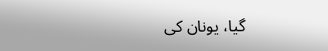گیا، یونان کی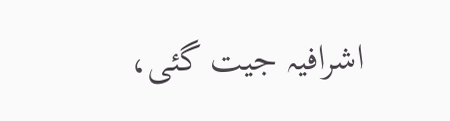اشرافیہ جیت گئی،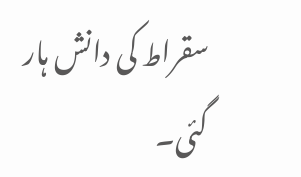سقراط کی دانش ہار گئی۔